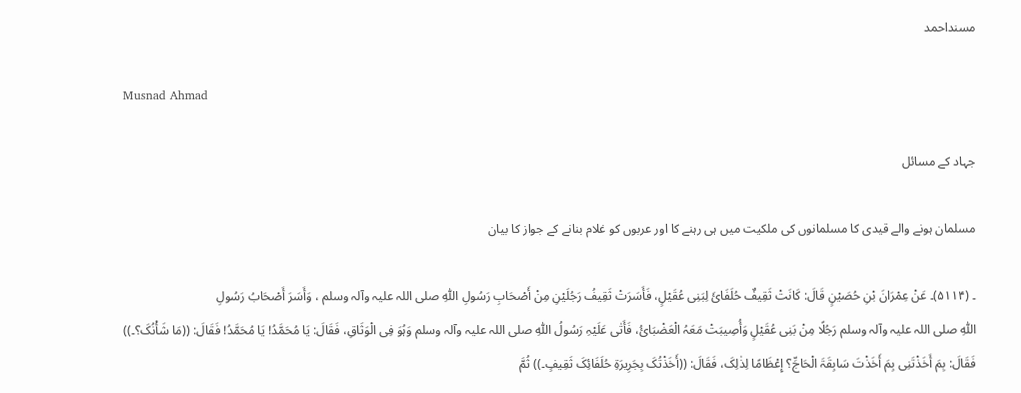مسنداحمد

Musnad Ahmad

جہاد کے مسائل

مسلمان ہونے والے قیدی کا مسلمانوں کی ملکیت میں ہی رہنے کا اور عربوں کو غلام بنانے کے جواز کا بیان

۔ (۵۱۱۴)۔ عَنْ عِمْرَانَ بْنِ حُصَیْنٍ قَالَ: کَانَتْ ثَقِیفٌ حُلَفَائَ لِبَنِی عُقَیْلٍ، فَأَسَرَتْ ثَقِیفُ رَجُلَیْنِ مِنْ أَصْحَابِ رَسُولِ اللّٰہِ ‌صلی ‌اللہ ‌علیہ ‌وآلہ ‌وسلم ، وَأَسَرَ أَصْحَابُ رَسُولِ اللّٰہِ ‌صلی ‌اللہ ‌علیہ ‌وآلہ ‌وسلم رَجُلًا مِنْ بَنِی عُقَیْلٍ وَأُصِیبَتْ مَعَہُ الْعَضْبَائُ، فَأَتٰی عَلَیْہِ رَسُولُ اللّٰہِ ‌صلی ‌اللہ ‌علیہ ‌وآلہ ‌وسلم وَہُوَ فِی الْوَثَاقِ، فَقَالَ: یَا مُحَمَّدُ! یَا مُحَمَّدُ! فَقَالَ: ((مَا شَأْنُکَ؟۔)) فَقَالَ: بِمَ أَخَذْتَنِی بِمَ أَخَذْتَ سَابِقَۃَ الْحَاجِّ؟ إِعْظَامًا لِذٰلِکَ، فَقَالَ: ((أَخَذْتُکَ بِجَرِیرَۃِ حُلَفَائِکَ ثَقِیفٍ۔)) ثُمَّ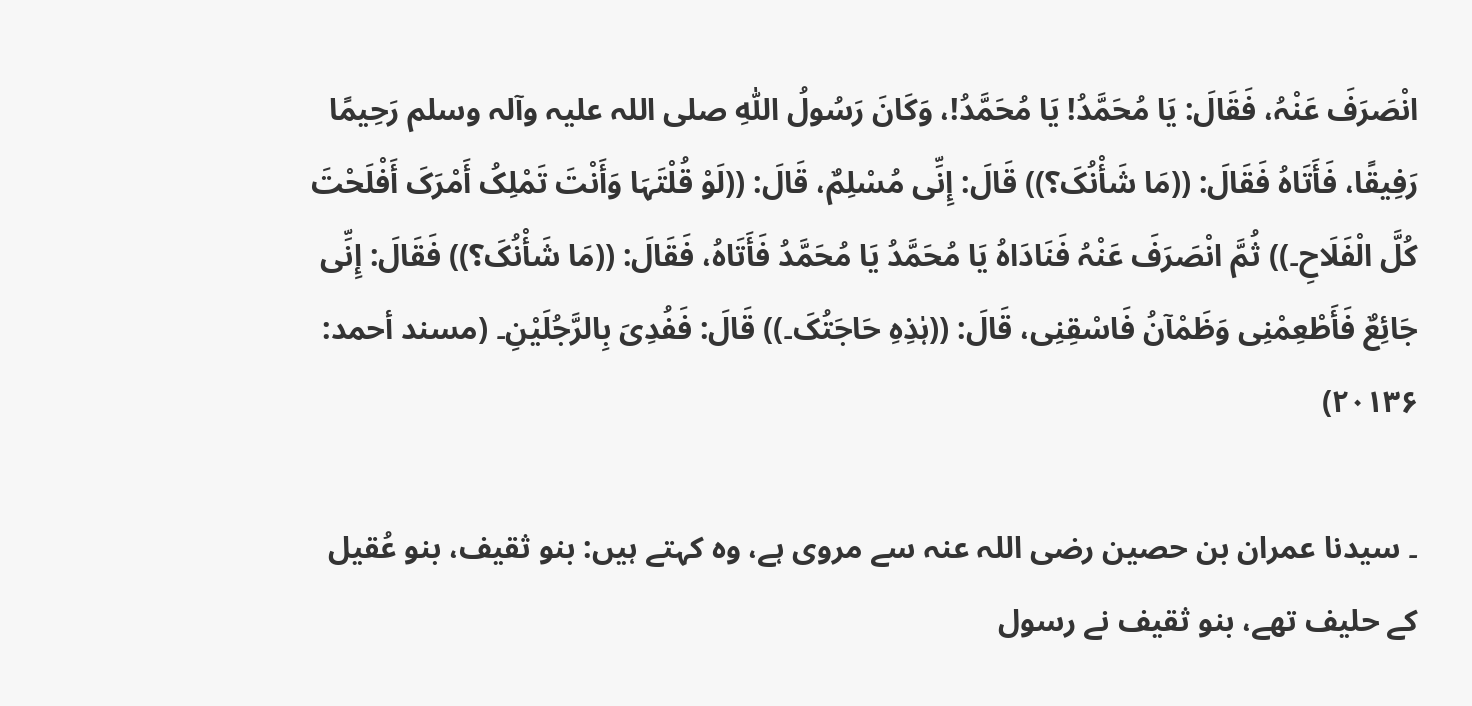انْصَرَفَ عَنْہُ، فَقَالَ: یَا مُحَمَّدُ! یَا مُحَمَّدُ!، وَکَانَ رَسُولُ اللّٰہِ ‌صلی ‌اللہ ‌علیہ ‌وآلہ ‌وسلم رَحِیمًا رَفِیقًا، فَأَتَاہُ فَقَالَ: ((مَا شَأْنُکَ؟)) قَالَ: إِنِّی مُسْلِمٌ، قَالَ: ((لَوْ قُلْتَہَا وَأَنْتَ تَمْلِکُ أَمْرَکَ أَفْلَحْتَ کُلَّ الْفَلَاحِ۔)) ثُمَّ انْصَرَفَ عَنْہُ فَنَادَاہُ یَا مُحَمَّدُ یَا مُحَمَّدُ فَأَتَاہُ، فَقَالَ: ((مَا شَأْنُکَ؟)) فَقَالَ: إِنِّی جَائِعٌ فَأَطْعِمْنِی وَظَمْآنُ فَاسْقِنِی، قَالَ: ((ہٰذِہِ حَاجَتُکَ۔)) قَالَ: فَفُدِیَ بِالرَّجُلَیْنِ۔ (مسند أحمد: ۲۰۱۳۶)

۔ سیدنا عمران بن حصین ‌رضی ‌اللہ ‌عنہ سے مروی ہے، وہ کہتے ہیں: بنو ثقیف، بنو عُقیل کے حلیف تھے، بنو ثقیف نے رسول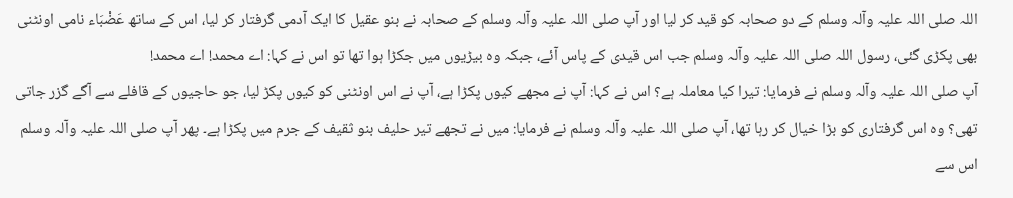اللہ ‌صلی ‌اللہ ‌علیہ ‌وآلہ ‌وسلم کے دو صحابہ کو قید کر لیا اور آپ ‌صلی ‌اللہ ‌علیہ ‌وآلہ ‌وسلم کے صحابہ نے بنو عقیل کا ایک آدمی گرفتار کر لیا، اس کے ساتھ عَضْبَاء نامی اونٹنی بھی پکڑی گئی، رسول اللہ ‌صلی ‌اللہ ‌علیہ ‌وآلہ ‌وسلم جب اس قیدی کے پاس آئے، جبکہ وہ بیڑیوں میں جکڑا ہوا تھا تو اس نے کہا: اے محمد! اے محمد! آپ ‌صلی ‌اللہ ‌علیہ ‌وآلہ ‌وسلم نے فرمایا: تیرا کیا معاملہ ہے؟ اس نے کہا: آپ نے مجھے کیوں پکڑا ہے، آپ نے اس اونٹنی کو کیوں پکڑ لیا، جو حاجیوں کے قافلے سے آگے گزر جاتی تھی؟ وہ اس گرفتاری کو بڑا خیال کر رہا تھا، آپ ‌صلی ‌اللہ ‌علیہ ‌وآلہ ‌وسلم نے فرمایا: میں نے تجھے تیر حلیف بنو ثقیف کے جرم میں پکڑا ہے۔ پھر آپ ‌صلی ‌اللہ ‌علیہ ‌وآلہ ‌وسلم اس سے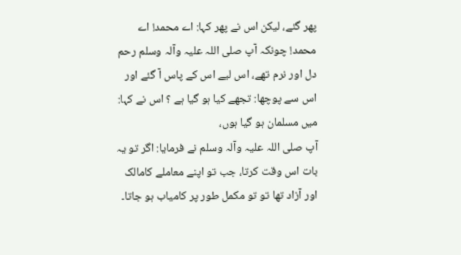پھر گئے، لیکن اس نے پھر کہا: اے محمد! اے محمد! چونکہ آپ ‌صلی ‌اللہ ‌علیہ ‌وآلہ ‌وسلم رحم دل اور نرم تھے، اس لیے اس کے پاس آ گئے اور اس سے پوچھا: تجھے کیا ہو گیا ہے ؟ اس نے کہا: میں مسلمان ہو گیا ہوں، آپ ‌صلی ‌اللہ ‌علیہ ‌وآلہ ‌وسلم نے فرمایا: اگر تو یہ بات اس وقت کرتا، جب تو اپنے معاملے کامالک اور آزاد تھا تو تو مکمل طور پر کامیاب ہو جاتا۔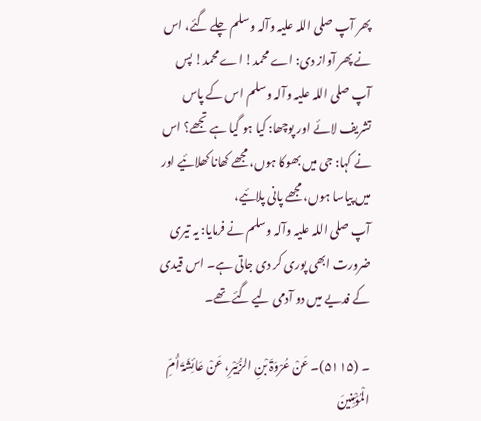پھر آپ ‌صلی ‌اللہ ‌علیہ ‌وآلہ ‌وسلم چلے گئے، اس نے پھر آواز دی: اے محمد! اے محمد! پس آپ ‌صلی ‌اللہ ‌علیہ ‌وآلہ ‌وسلم اس کے پاس تشریف لائے اور پوچھا: کیا ہو گیا ہے تجھے؟ اس نے کہا: جی میں بھوکا ہوں، مجھے کھانا کھلائیے اور میں پیاسا ہوں، مجھے پانی پلائیے، آپ ‌صلی ‌اللہ ‌علیہ ‌وآلہ ‌وسلم نے فرمایا: یہ تیری ضرورت ابھی پوری کر دی جاتی ہے۔ اس قیدی کے فدیے میں دو آدمی لیے گئے تھے۔

۔ (۵۱۱۵)۔ عَنْ عُرْوَۃَ بْنِ الزُّبَیْرِ، عَنْ عَائِشَۃَ أُمِّ الْمُؤْمِنِینَ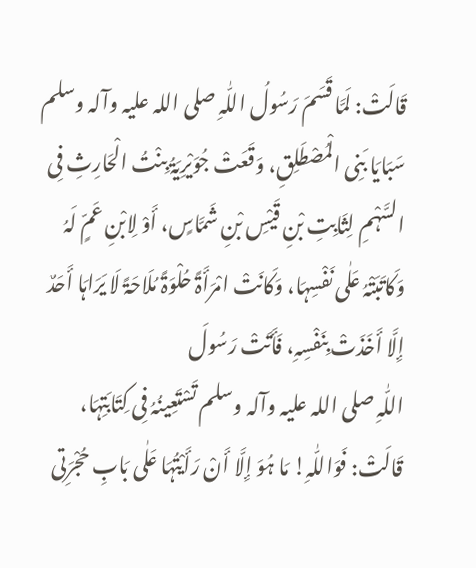قَالَتْ: لَمَّا قَسَمَ رَسُولُ اللّٰہِ ‌صلی ‌اللہ ‌علیہ ‌وآلہ ‌وسلم سَبَایَا بَنِی الْمُصْطَلِقِ، وَقَعَتْ جُوَیْرِیَۃُ بِنْتُ الْحَارِثِ فِی السَّہْمِ لِثَابِتِ بْنِ قَیْسِ بْنِ شَمَّاسٍ، أَوْ لِابْنِ عَمٍّ لَہُ وَکَاتَبَتْہُ عَلٰی نَفْسِہَا، وَکَانَتْ امْرَأَۃً حُلْوَۃً مُلَاحَۃً لَا یَرَاہَا أَحَدٌ إِلَّا أَخَذَتْ بِنَفْسِہِ، فَأَتَتْ رَسُولَ اللّٰہِ ‌صلی ‌اللہ ‌علیہ ‌وآلہ ‌وسلم تَسْتَعِینُہُ فِی کِتَابَتِہَا، قَالَتْ: فَوَاللّٰہِ! مَا ہُوَ إِلَّا أَنْ رَأَیْتُہَا عَلٰی بَابِ حُجْرَتِی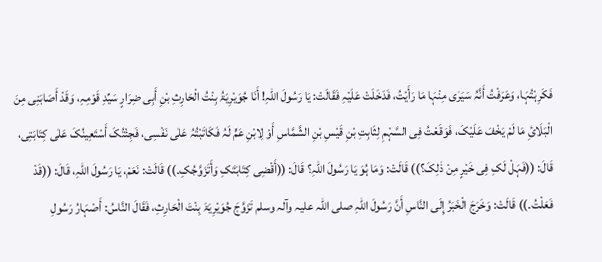فَکَرِہْتُہَا، وَعَرَفْتُ أَنَّہُ سَیَرٰی مِنْہَا مَا رَأَیْتُ، فَدَخَلَتْ عَلَیْہِ فَقَالَتْ: یَا رَسُولَ اللّٰہِ! أَنَا جُوَیْرِیَۃُ بِنْتُ الْحَارِثِ بْنِ أَبِی ضِرَارٍ سَیِّدِ قَوْمِہِ، وَقَدْ أَصَابَنِی مِنَ الْبَلَائِ مَا لَمْ یَخْفَ عَلَیْکَ، فَوَقَعْتُ فِی السَّہْمِ لِثَابِتِ بْنِ قَیْسِ بْنِ الشَّمَّاسِ أَوْ لِابْنِ عَمٍّ لَہُ فَکَاتَبْتُہُ عَلٰی نَفْسِی، فَجِئْتُکَ أَسْتَعِینُکَ عَلٰی کِتَابَتِی، قَالَ: ((فَہَلْ لَکِ فِی خَیْرٍ مِنْ ذٰلِکَ؟)) قَالَتْ: وَمَا ہُوَ یَا رَسُولَ اللّٰہِ؟ قَالَ: ((أَقْضِی کِتَابَتَکِ وَأَتَزَوَّجُکِ۔)) قَالَتْ: نَعَمْ، یَا رَسُولَ اللّٰہِ، قَالَ: ((قَدْ فَعَلْتُ۔)) قَالَتْ: وَخَرَجَ الْخَبَرُ إِلَی النَّاسِ أَنَّ رَسُولَ اللّٰہِ ‌صلی ‌اللہ ‌علیہ ‌وآلہ ‌وسلم تَزَوَّجَ جُوَیْرِیَۃَ بِنْتَ الْحَارِثِ، فَقَالَ النَّاسُ: أَصْہَارُ رَسُولِ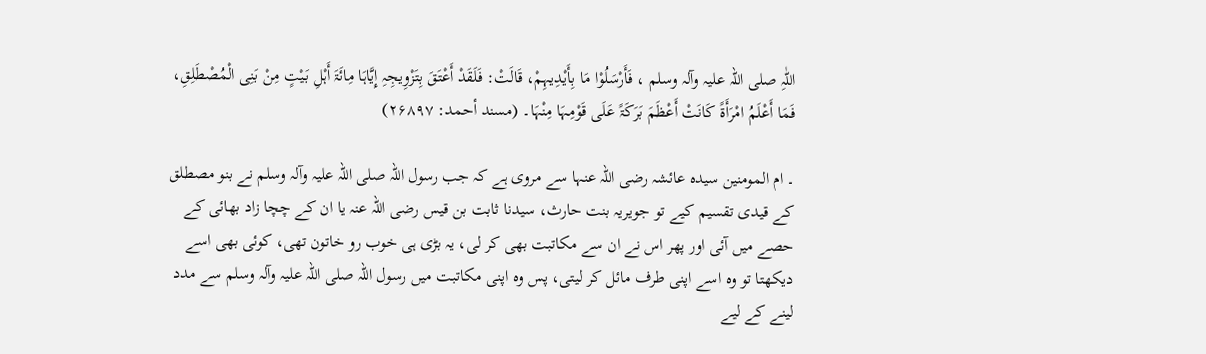اللّٰہِ ‌صلی ‌اللہ ‌علیہ ‌وآلہ ‌وسلم ، فَأَرْسَلُوْا مَا بِأَیْدِیہِمْ، قَالَتْ: فَلَقَدْ أَعْتَقَ بِتَزْوِیجِہِ إِیَّاہَا مِائَۃَ أَہْلِ بَیْتٍ مِنْ بَنِی الْمُصْطَلِقِ، فَمَا أَعْلَمُ امْرَأَۃً کَانَتْ أَعْظَمَ بَرَکَۃً عَلَی قَوْمِہَا مِنْہَا۔ (مسند أحمد: ۲۶۸۹۷)

۔ ام المومنین سیدہ عائشہ ‌رضی ‌اللہ ‌عنہا سے مروی ہے کہ جب رسول اللہ ‌صلی ‌اللہ ‌علیہ ‌وآلہ ‌وسلم نے بنو مصطلق کے قیدی تقسیم کیے تو جویریہ بنت حارث، سیدنا ثابت بن قیس ‌رضی ‌اللہ ‌عنہ یا ان کے چچا زاد بھائی کے حصے میں آئی اور پھر اس نے ان سے مکاتبت بھی کر لی، یہ بڑی ہی خوب رو خاتون تھی، کوئی بھی اسے دیکھتا تو وہ اسے اپنی طرف مائل کر لیتی، پس وہ اپنی مکاتبت میں رسول اللہ ‌صلی ‌اللہ ‌علیہ ‌وآلہ ‌وسلم سے مدد لینے کے لیے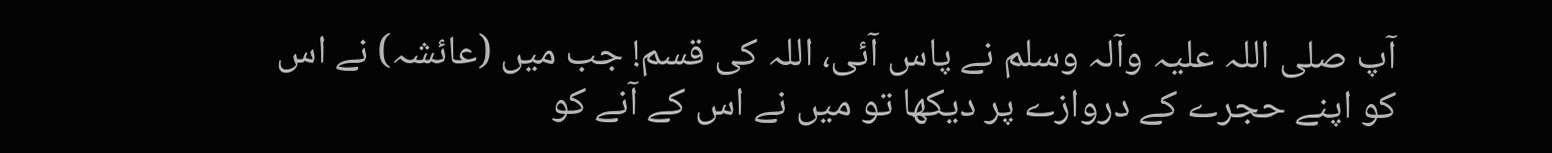آپ ‌صلی ‌اللہ ‌علیہ ‌وآلہ ‌وسلم نے پاس آئی، اللہ کی قسم! جب میں (عائشہ) نے اس کو اپنے حجرے کے دروازے پر دیکھا تو میں نے اس کے آنے کو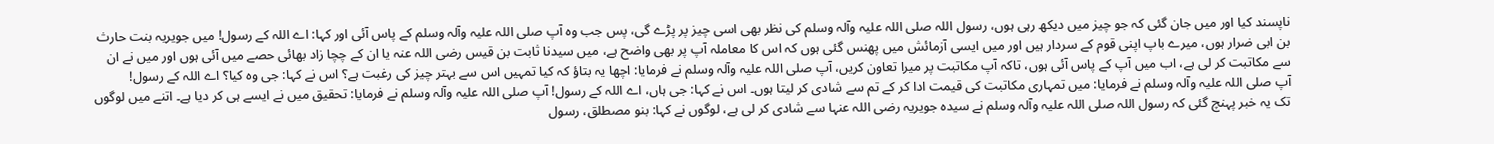ناپسند کیا اور میں جان گئی کہ جو چیز میں دیکھ رہی ہوں، رسول اللہ ‌صلی ‌اللہ ‌علیہ ‌وآلہ ‌وسلم کی نظر بھی اسی چیز پر پڑے گی، پس جب وہ آپ ‌صلی ‌اللہ ‌علیہ ‌وآلہ ‌وسلم کے پاس آئی اور کہا: اے اللہ کے رسول! میں جویریہ بنت حارث بن ابی ضرار ہوں، میرے باپ اپنی قوم کے سردار ہیں اور میں ایسی آزمائش میں پھنس گئی ہوں کہ اس کا معاملہ آپ پر بھی واضح ہے، میں سیدنا ثابت بن قیس ‌رضی ‌اللہ ‌عنہ یا ان کے چچا زاد بھائی حصے میں آئی ہوں اور میں نے ان سے مکاتبت کر لی ہے، اب میں آپ کے پاس آئی ہوں، تاکہ آپ مکاتبت پر میرا تعاون کریں، آپ ‌صلی ‌اللہ ‌علیہ ‌وآلہ ‌وسلم نے فرمایا: اچھا یہ بتاؤ کہ کیا تمہیں اس سے بہتر چیز کی رغبت ہے؟ اس نے کہا: جی وہ کیا؟ اے اللہ کے رسول! آپ ‌صلی ‌اللہ ‌علیہ ‌وآلہ ‌وسلم نے فرمایا: میں تمہاری مکاتبت کی قیمت ادا کر کے تم سے شادی کر لیتا ہوں۔ اس نے کہا: جی ہاں، اے اللہ کے رسول! آپ ‌صلی ‌اللہ ‌علیہ ‌وآلہ ‌وسلم نے فرمایا: تحقیق میں نے ایسے ہی کر دیا ہے۔ اتنے میں لوگوں تک یہ خبر پہنچ گئی کہ رسول اللہ ‌صلی ‌اللہ ‌علیہ ‌وآلہ ‌وسلم نے سیدہ جویریہ ‌رضی ‌اللہ ‌عنہا سے شادی کر لی ہے، لوگوں نے کہا: بنو مصطلق، رسول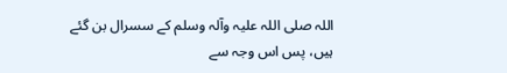اللہ ‌صلی ‌اللہ ‌علیہ ‌وآلہ ‌وسلم کے سسرال بن گئے ہیں، پس اس وجہ سے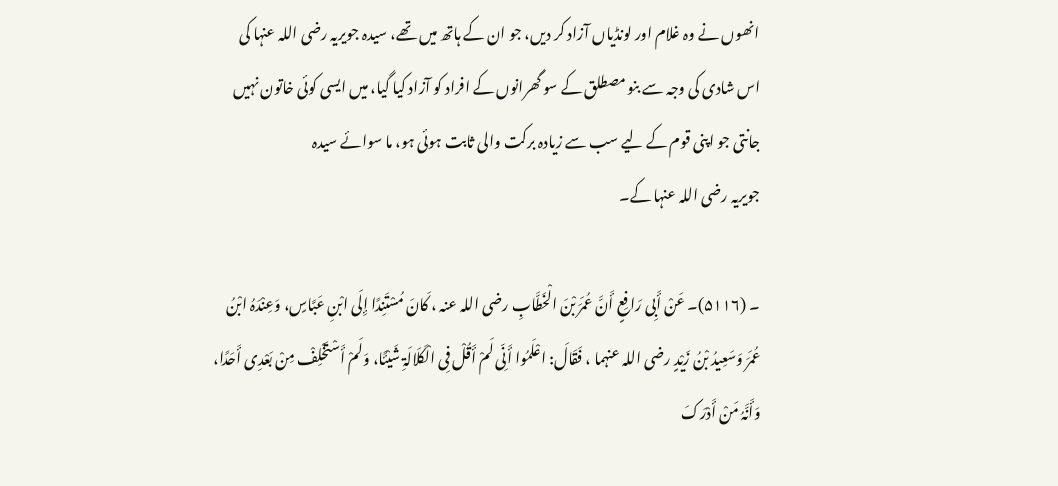انھوں نے وہ غلام اور لونڈیاں آزاد کر دیں، جو ان کے ہاتھ میں تھے، سیدہ جویریہ ‌رضی ‌اللہ ‌عنہا کی اس شادی کی وجہ سے بنو مصطلق کے سو گھرانوں کے افراد کو آزاد کیا گیا، میں ایسی کوئی خاتون نہیں جانتی جو اپنی قوم کے لیے سب سے زیادہ برکت والی ثابت ہوئی ہو، ما سوائے سیدہ جویریہ ‌رضی ‌اللہ ‌عنہا کے۔

۔ (۵۱۱۶)۔ عَنْ أَبِی رَافِعٍ أَنَّ عُمَرَ بْنَ الْخَطَّابِ ‌رضی ‌اللہ ‌عنہ ‌، کَانَ مُسْتَنِدًا إِلَی ابْنِ عَبَّاسٍ، وَعِنْدَہُ ابْنُ عُمَرَ وَسَعِیدُ بْنُ زَیْدٍ ‌رضی ‌اللہ ‌عنہما ، فَقَالَ: اعْلَمُوا أَنِّی لَمْ أَقُلْ فِی الْکَلَالَۃِ شَیْئًا، وَلَمْ أَسْتَخْلِفْ مِنْ بَعْدِی أَحَدًا، وَأَنَّہُ مَنْ أَدْرَکَ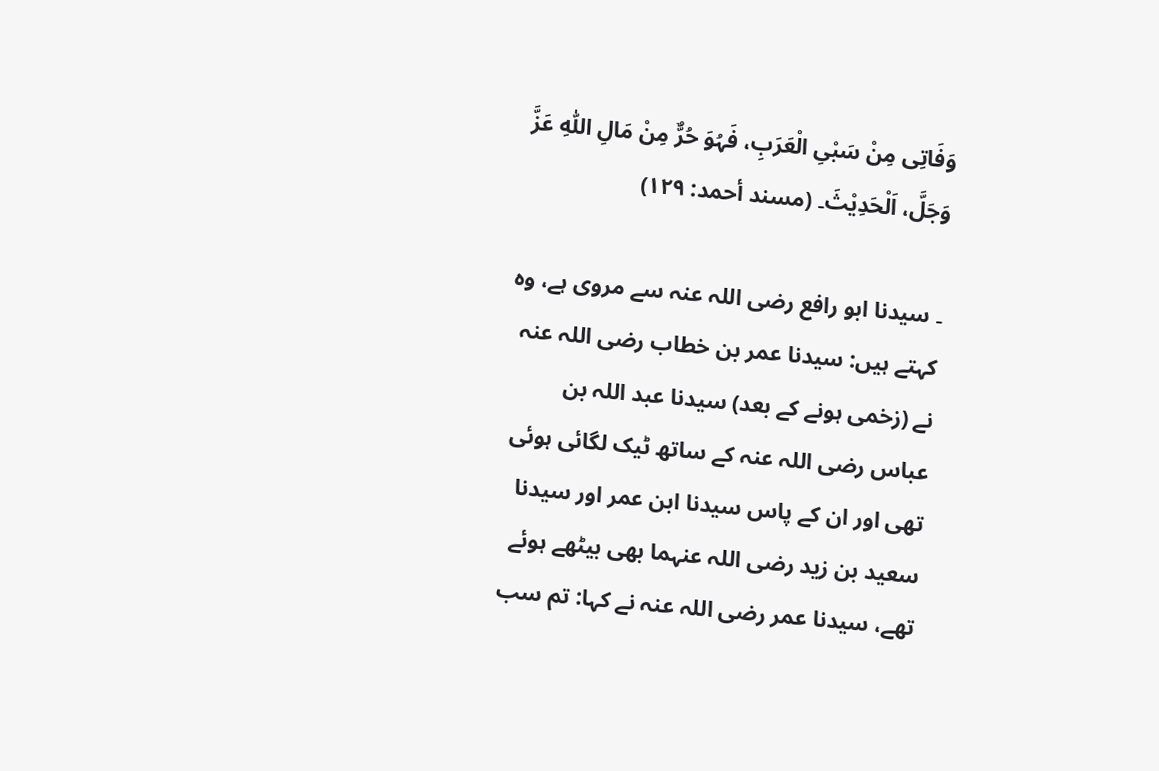وَفَاتِی مِنْ سَبْیِ الْعَرَبِ، فَہُوَ حُرٌّ مِنْ مَالِ اللّٰہِ عَزَّ وَجَلَّ، اَلْحَدِیْثَ۔ (مسند أحمد: ۱۲۹)

۔ سیدنا ابو رافع ‌رضی ‌اللہ ‌عنہ سے مروی ہے، وہ کہتے ہیں: سیدنا عمر بن خطاب ‌رضی ‌اللہ ‌عنہ نے (زخمی ہونے کے بعد) سیدنا عبد اللہ بن عباس ‌رضی ‌اللہ ‌عنہ کے ساتھ ٹیک لگائی ہوئی تھی اور ان کے پاس سیدنا ابن عمر اور سیدنا سعید بن زید ‌رضی ‌اللہ ‌عنہما بھی بیٹھے ہوئے تھے، سیدنا عمر ‌رضی ‌اللہ ‌عنہ نے کہا: تم سب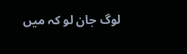لوگ جان لو کہ میں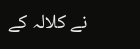نے کلالہ کے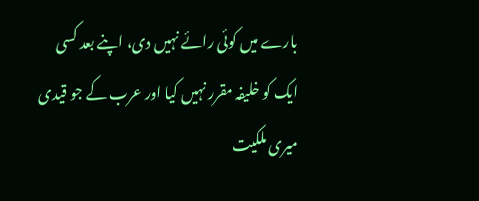بارے میں کوئی رائے نہیں دی، اپنے بعد کسی ایک کو خلیفہ مقرر نہیں کیا اور عرب کے جو قیدی میری ملکیت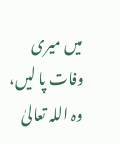میں میری وفات پا لیں، وہ اللہ تعالیٰ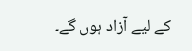کے لیے آزاد ہوں گے۔